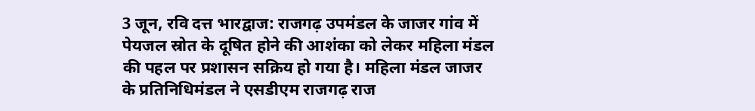3 जून, रवि दत्त भारद्वाज: राजगढ़ उपमंडल के जाजर गांव में पेयजल स्रोत के दूषित होने की आशंका को लेकर महिला मंडल की पहल पर प्रशासन सक्रिय हो गया है। महिला मंडल जाजर के प्रतिनिधिमंडल ने एसडीएम राजगढ़ राज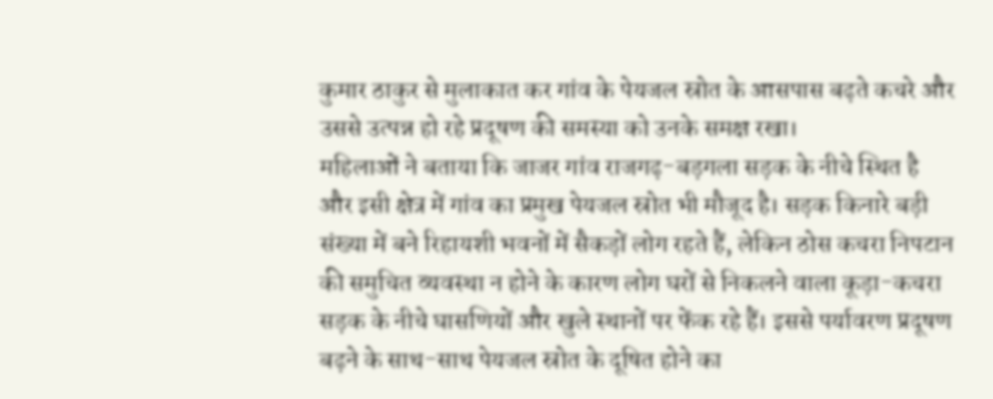कुमार ठाकुर से मुलाकात कर गांव के पेयजल स्रोत के आसपास बढ़ते कचरे और उससे उत्पन्न हो रहे प्रदूषण की समस्या को उनके समक्ष रखा।
महिलाओं ने बताया कि जाजर गांव राजगढ़-बड़गला सड़क के नीचे स्थित है और इसी क्षेत्र में गांव का प्रमुख पेयजल स्रोत भी मौजूद है। सड़क किनारे बड़ी संख्या में बने रिहायशी भवनों में सैकड़ों लोग रहते हैं, लेकिन ठोस कचरा निपटान की समुचित व्यवस्था न होने के कारण लोग घरों से निकलने वाला कूड़ा-कचरा सड़क के नीचे घासणियों और खुले स्थानों पर फेंक रहे हैं। इससे पर्यावरण प्रदूषण बढ़ने के साथ-साथ पेयजल स्रोत के दूषित होने का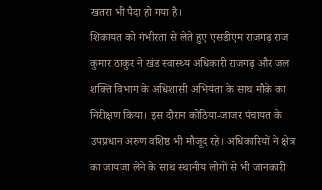खतरा भी पैदा हो गया है।
शिकायत को गंभीरता से लेते हुए एसडीएम राजगढ़ राज कुमार ठाकुर ने खंड स्वास्थ्य अधिकारी राजगढ़ और जल शक्ति विभाग के अधिशासी अभियंता के साथ मौके का निरीक्षण किया। इस दौरान कोठिया-जाजर पंचायत के उपप्रधान अरुण वशिष्ठ भी मौजूद रहे। अधिकारियों ने क्षेत्र का जायजा लेने के साथ स्थानीय लोगों से भी जानकारी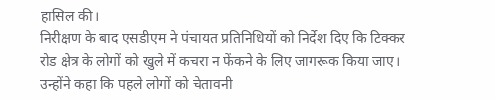हासिल की।
निरीक्षण के बाद एसडीएम ने पंचायत प्रतिनिधियों को निर्देश दिए कि टिक्कर रोड क्षेत्र के लोगों को खुले में कचरा न फेंकने के लिए जागरूक किया जाए। उन्होंने कहा कि पहले लोगों को चेतावनी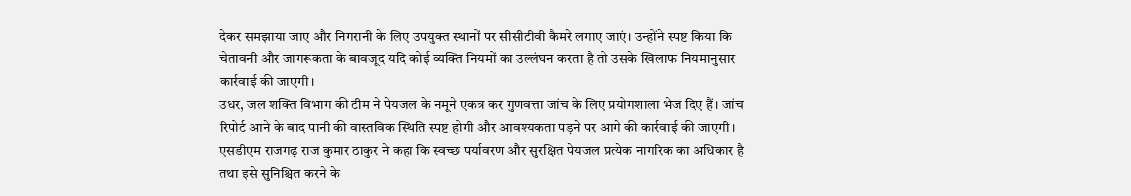देकर समझाया जाए और निगरानी के लिए उपयुक्त स्थानों पर सीसीटीवी कैमरे लगाए जाएं। उन्होंने स्पष्ट किया कि चेतावनी और जागरूकता के बावजूद यदि कोई व्यक्ति नियमों का उल्लंघन करता है तो उसके खिलाफ नियमानुसार कार्रवाई की जाएगी।
उधर, जल शक्ति विभाग की टीम ने पेयजल के नमूने एकत्र कर गुणवत्ता जांच के लिए प्रयोगशाला भेज दिए हैं। जांच रिपोर्ट आने के बाद पानी की वास्तविक स्थिति स्पष्ट होगी और आवश्यकता पड़ने पर आगे की कार्रवाई की जाएगी।
एसडीएम राजगढ़ राज कुमार ठाकुर ने कहा कि स्वच्छ पर्यावरण और सुरक्षित पेयजल प्रत्येक नागरिक का अधिकार है तथा इसे सुनिश्चित करने के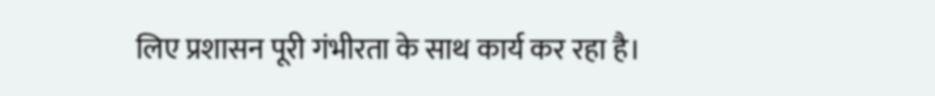लिए प्रशासन पूरी गंभीरता के साथ कार्य कर रहा है।